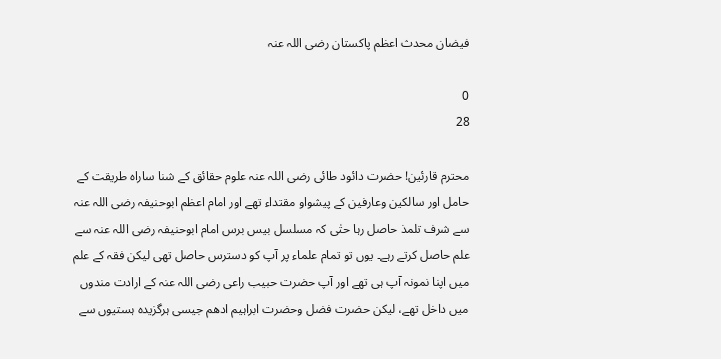فیضان محدث اعظم پاکستان رضی اللہ عنہ

0
28

محترم قارئین! حضرت دائود طائی رضی اللہ عنہ علوم حقائق کے شنا ساراہ طریقت کے حامل اور سالکین وعارفین کے پیشواو مقتداء تھے اور امام اعظم ابوحنیفہ رضی اللہ عنہ سے شرف تلمذ حاصل رہا حتٰی کہ مسلسل بیس برس امام ابوحنیفہ رضی اللہ عنہ سے علم حاصل کرتے رہے۔ یوں تو تمام علماء پر آپ کو دسترس حاصل تھی لیکن فقہ کے علم میں اپنا نمونہ آپ ہی تھے اور آپ حضرت حبیب راعی رضی اللہ عنہ کے ارادت مندوں میں داخل تھے، لیکن حضرت فضل وحضرت ابراہیم ادھم جیسی ہرگزیدہ ہستیوں سے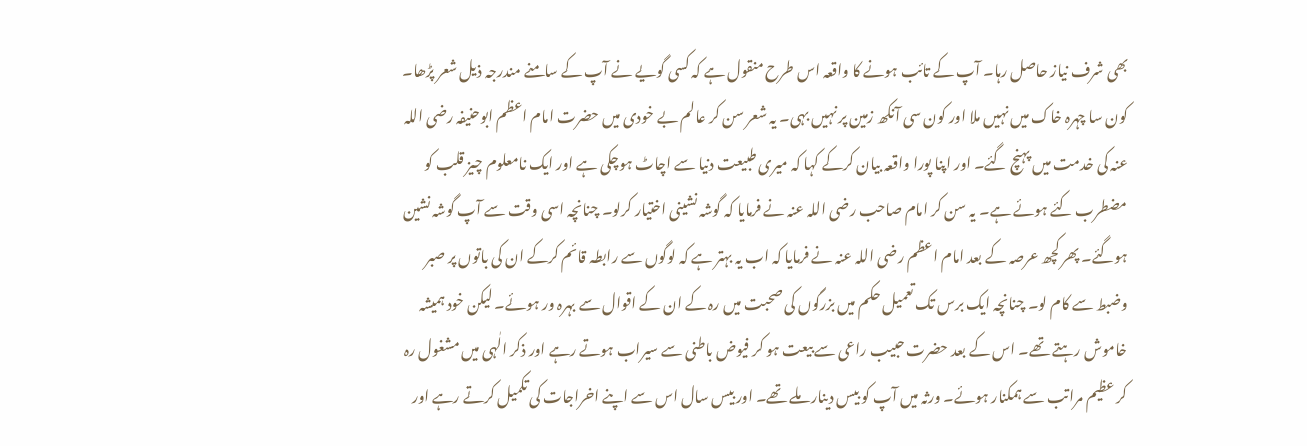بھی شرف نیاز حاصل رہا۔ آپ کے تائب ہونے کا واقعہ اس طرح منقول ہے کہ کسی گویے نے آپ کے سامنے مندرجہ ذیل شعر پڑھا۔
کون سا چہرہ خاک میں نہیں ملا اور کون سی آنکھ زمین پر نہیں بہی۔ یہ شعر سن کر عالم بے خودی میں حضرت امام اعظم ابوحنیفہ رضی اللہ عنہ کی خدمت میں پہنچ گئے۔ اور اپنا پورا واقعہ بیان کرکے کہا کہ میری طبیعت دنیا سے اچاٹ ہوچکی ہے اور ایک نامعلوم چیز قلب کو مضطرب کئے ہوئے ہے۔ یہ سن کر امام صاحب رضی اللہ عنہ نے فرمایا کہ گوشہ نشینی اختیار کرلو۔ چنانچہ اسی وقت سے آپ گوشہ نشین ہوگئے۔ پھر کچھ عرصہ کے بعد امام اعظم رضی اللہ عنہ نے فرمایا کہ اب یہ بہتر ہے کہ لوگوں سے رابطہ قائم کرکے ان کی باتوں پر صبر وضبط سے کام لو۔ چنانچہ ایک برس تک تعمیل حکم میں بزرگوں کی صحبت میں رہ کے ان کے اقوال سے بہرہ ور ہوئے۔ لیکن خود ہمیشہ خاموش رہتے تھے۔ اس کے بعد حضرت حبیب راعی سے بیعت ہو کر فیوض باطنی سے سیراب ہوتے رہے اور ذکر الٰہی میں مشغول رہ کر عظیم مراتب سے ہمکنار ہوئے۔ ورثہ میں آپ کو بیس دینار ملے تھے۔ اور بیس سال اس سے اپنے اخراجات کی تکمیل کرتے رہے اور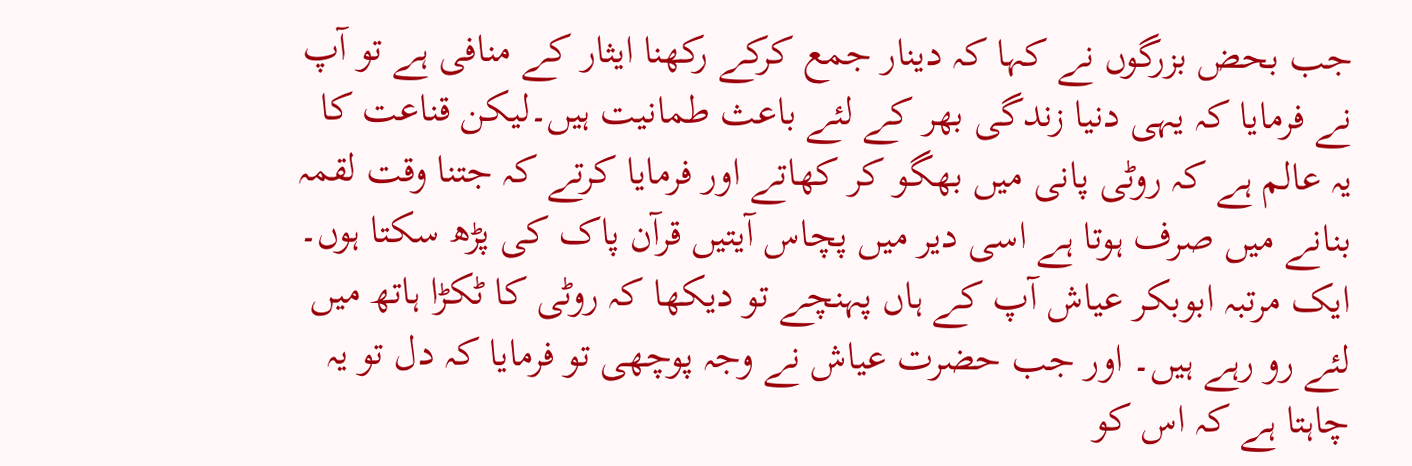جب بحض بزرگوں نے کہا کہ دینار جمع کرکے رکھنا ایثار کے منافی ہے تو آپ نے فرمایا کہ یہی دنیا زندگی بھر کے لئے باعث طمانیت ہیں۔لیکن قناعت کا یہ عالم ہے کہ روٹی پانی میں بھگو کر کھاتے اور فرمایا کرتے کہ جتنا وقت لقمہ بنانے میں صرف ہوتا ہے اسی دیر میں پچاس آیتیں قرآن پاک کی پڑھ سکتا ہوں۔ ایک مرتبہ ابوبکر عیاش آپ کے ہاں پہنچے تو دیکھا کہ روٹی کا ٹکڑا ہاتھ میں لئے رو رہے ہیں۔ اور جب حضرت عیاش نے وجہ پوچھی تو فرمایا کہ دل تو یہ چاہتا ہے کہ اس کو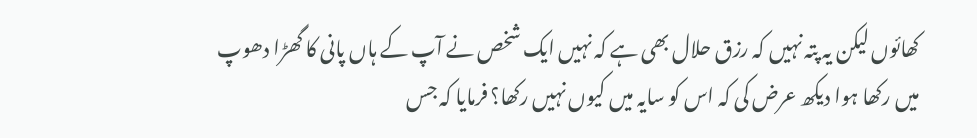کھائوں لیکن یہ پتہ نہیں کہ رزق حلال بھی ہے کہ نہیں ایک شخص نے آپ کے ہاں پانی کا گھڑا دھوپ میں رکھا ہوا دیکھ عرض کی کہ اس کو سایہ میں کیوں نہیں رکھا؟ فرمایا کہ جس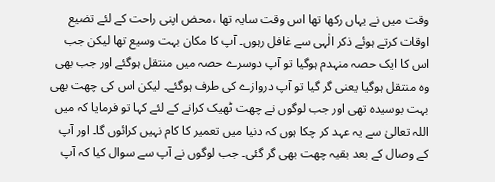وقت میں نے یہاں رکھا تھا اس وقت سایہ تھا ،محض اپنی راحت کے لئے تضیع اوقات کرتے ہوئے ذکر الٰہی سے غافل رہوں۔ آپ کا مکان بہت وسیع تھا لیکن جب اس کا ایک حصہ منہدم ہوگیا تو آپ دوسرے حصہ میں منتقل ہوگئے اور جب بھی وہ منتقل ہوگیا یعنی گر گیا تو آپ دروازے کی طرف ہوگئے۔ لیکن اس کی چھت بھی بہت بوسیدہ تھی اور جب لوگوں نے چھت ٹھیک کرانے کے لئے کہا تو فرمایا کہ میں اللہ تعالیٰ سے یہ عہد کر چکا ہوں کہ دنیا میں تعمیر کا کام نہیں کرائوں گا۔ اور آپ کے وصال کے بعد بقیہ چھت بھی گر گئی۔ جب لوگوں نے آپ سے سوال کیا کہ آپ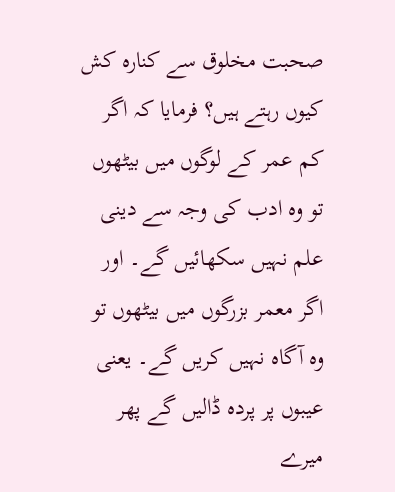صحبت مخلوق سے کنارہ کش کیوں رہتے ہیں؟ فرمایا کہ اگر کم عمر کے لوگوں میں بیٹھوں تو وہ ادب کی وجہ سے دینی علم نہیں سکھائیں گے۔ اور اگر معمر بزرگوں میں بیٹھوں تو وہ آگاہ نہیں کریں گے۔ یعنی عیبوں پر پردہ ڈالیں گے پھر میرے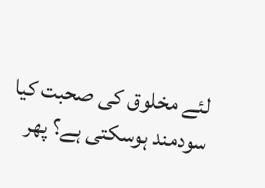لئے مخلوق کی صحبت کیا سودمند ہوسکتی ہے؟ پھر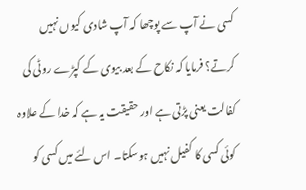کسی نے آپ سے پوچھا کہ آپ شادی کیوں نہیں کرتے؟ فرمایا کہ نکاح کے بعد بیوی کے کپڑے روٹی کی کفالت یعنی پڑتی ہے اور حقیقت یہ ہے کہ خدا کے علاوہ کوئی کسی کا کفیل نہیں ہوسکتا۔ اس لئے میں کسی کو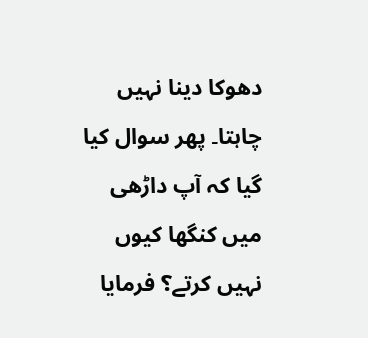دھوکا دینا نہیں چاہتا۔ پھر سوال کیا گیا کہ آپ داڑھی میں کنگھا کیوں نہیں کرتے؟ فرمایا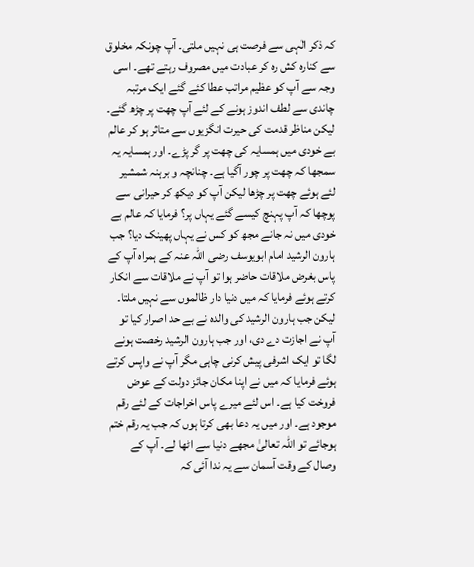کہ ذکر الٰہی سے فرصت ہی نہیں ملتی۔ آپ چونکہ مخلوق سے کنارہ کش رہ کر عبادت میں مصروف رہتے تھے۔ اسی وجہ سے آپ کو عظیم مراتب عطا کئے گئے ایک مرتبہ چاندی سے لطف اندوز ہونے کے لئے آپ چھت پر چڑھ گئے۔ لیکن مناظر قدمت کی حیرت انگزیوں سے متاثر ہو کر عالم بے خودی میں ہمسایہ کی چھت پر گر پڑے۔ اور ہمسایہ یہ سمجھا کہ چھت پر چور آگیا ہے۔ چنانچہ و برہنہ شمشیر لئے ہوئے چھت پر چڑھا لیکن آپ کو دیکھ کر حیرانی سے پوچھا کہ آپ پہنچ کیسے گئے یہاں پر؟ فرمایا کہ عالم بے خودی میں نہ جانے مجھ کو کس نے یہاں پھینک دیا؟ جب ہارون الرشید امام ابویوسف رضی اللہ عنہ کے ہمراہ آپ کے پاس بغرض ملاقات حاضر ہوا تو آپ نے ملاقات سے انکار کرتے ہوئے فرمایا کہ میں دنیا دار ظالموں سے نہیں ملتا۔ لیکن جب ہارون الرشید کی والدہ نے بے حد اصرار کیا تو آپ نے اجازت دے دی، اور جب ہارون الرشید رخصت ہونے لگا تو ایک اشرفی پیش کرنی چاہی مگر آپ نے واپس کرتے ہوئے فرمایا کہ میں نے اپنا مکان جائز دولت کے عوض فروخت کیا ہے۔ اس لئے میرے پاس اخراجات کے لئے رقم موجود ہے۔ اور میں یہ دعا بھی کرتا ہوں کہ جب یہ رقم ختم ہوجائے تو اللہ تعالیٰ مجھے دنیا سے اٹھا لے۔ آپ کے وصال کے وقت آسمان سے یہ ندا آئی کہ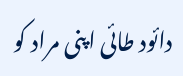دائود طائی اپنی مراد کو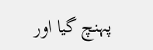پہنچ گیا اور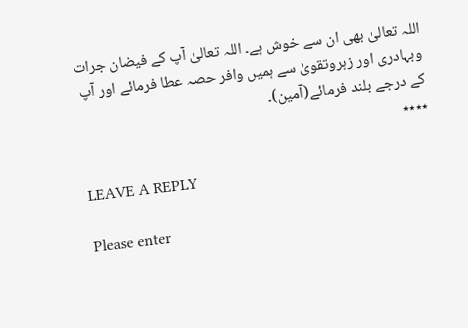اللہ تعالیٰ بھی ان سے خوش ہے۔ اللہ تعالیٰ آپ کے فیضان جرات وبہادری اور زہروتقویٰ سے ہمیں وافر حصہ عطا فرمائے اور آپ کے درجے بلند فرمائے(آمین)۔
٭٭٭٭

LEAVE A REPLY

Please enter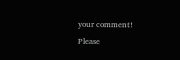your comment!
Please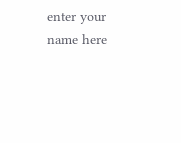enter your name here